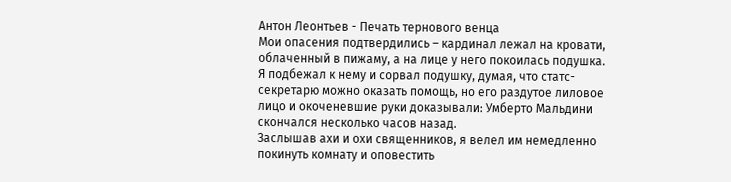Антон Леонтьев - Печать тернового венца
Мои опасения подтвердились – кардинал лежал на кровати, облаченный в пижаму, а на лице у него покоилась подушка. Я подбежал к нему и сорвал подушку, думая, что статс-секретарю можно оказать помощь, но его раздутое лиловое лицо и окоченевшие руки доказывали: Умберто Мальдини скончался несколько часов назад.
Заслышав ахи и охи священников, я велел им немедленно покинуть комнату и оповестить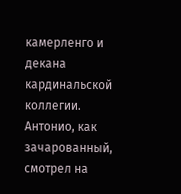камерленго и декана кардинальской коллегии. Антонио, как зачарованный, смотрел на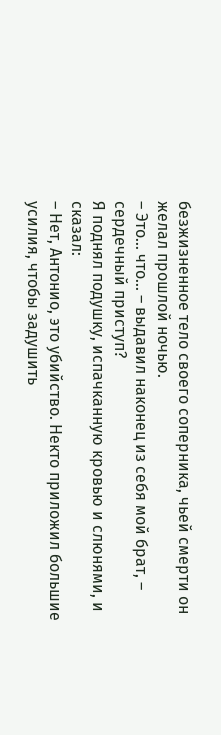безжизненное тело своего соперника, чьей смерти он желал прошлой ночью.
– Это... что... – выдавил наконец из себя мой брат, – сердечный приступ?
Я поднял подушку, испачканную кровью и слюнями, и сказал:
– Нет, Антонио, это убийство. Некто приложил большие усилия, чтобы задушить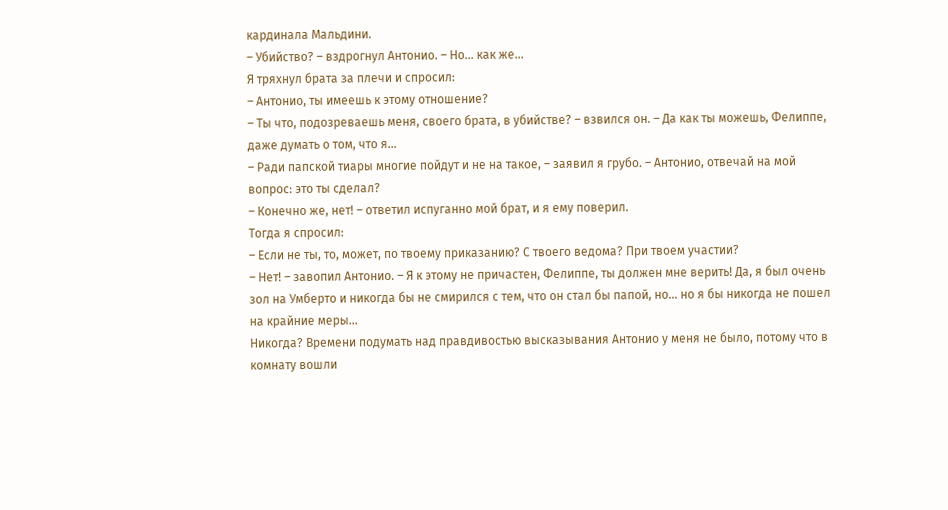кардинала Мальдини.
– Убийство? – вздрогнул Антонио. – Но... как же...
Я тряхнул брата за плечи и спросил:
– Антонио, ты имеешь к этому отношение?
– Ты что, подозреваешь меня, своего брата, в убийстве? – взвился он. – Да как ты можешь, Фелиппе, даже думать о том, что я...
– Ради папской тиары многие пойдут и не на такое, – заявил я грубо. – Антонио, отвечай на мой вопрос: это ты сделал?
– Конечно же, нет! – ответил испуганно мой брат, и я ему поверил.
Тогда я спросил:
– Если не ты, то, может, по твоему приказанию? С твоего ведома? При твоем участии?
– Нет! – завопил Антонио. – Я к этому не причастен, Фелиппе, ты должен мне верить! Да, я был очень зол на Умберто и никогда бы не смирился с тем, что он стал бы папой, но... но я бы никогда не пошел на крайние меры...
Никогда? Времени подумать над правдивостью высказывания Антонио у меня не было, потому что в комнату вошли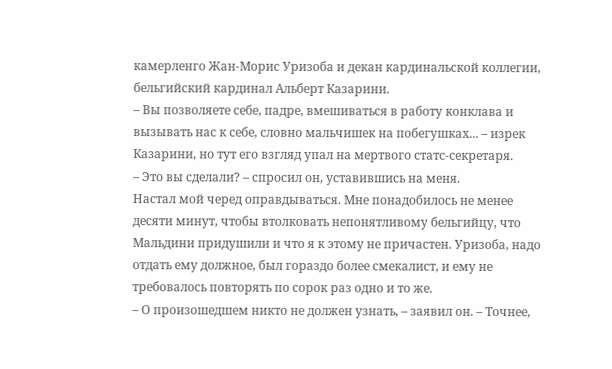камерленго Жан-Морис Уризоба и декан кардинальской коллегии, бельгийский кардинал Альберт Казарини.
– Вы позволяете себе, падре, вмешиваться в работу конклава и вызывать нас к себе, словно мальчишек на побегушках... – изрек Казарини, но тут его взгляд упал на мертвого статс-секретаря.
– Это вы сделали? – спросил он, уставившись на меня.
Настал мой черед оправдываться. Мне понадобилось не менее десяти минут, чтобы втолковать непонятливому бельгийцу, что Мальдини придушили и что я к этому не причастен. Уризоба, надо отдать ему должное, был гораздо более смекалист, и ему не требовалось повторять по сорок раз одно и то же.
– О произошедшем никто не должен узнать, – заявил он. – Точнее,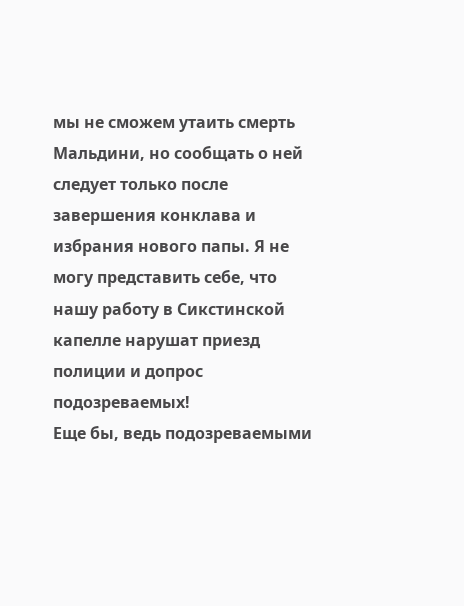мы не сможем утаить смерть Мальдини, но сообщать о ней следует только после завершения конклава и избрания нового папы. Я не могу представить себе, что нашу работу в Сикстинской капелле нарушат приезд полиции и допрос подозреваемых!
Еще бы, ведь подозреваемыми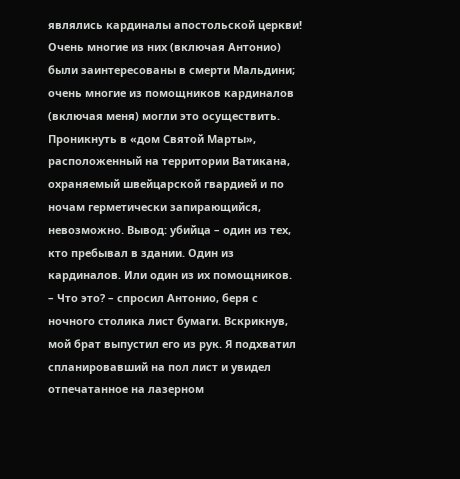являлись кардиналы апостольской церкви! Очень многие из них (включая Антонио) были заинтересованы в смерти Мальдини; очень многие из помощников кардиналов (включая меня) могли это осуществить. Проникнуть в «дом Святой Марты», расположенный на территории Ватикана, охраняемый швейцарской гвардией и по ночам герметически запирающийся, невозможно. Вывод: убийца – один из тех, кто пребывал в здании. Один из кардиналов. Или один из их помощников.
– Что это? – спросил Антонио, беря с ночного столика лист бумаги. Вскрикнув, мой брат выпустил его из рук. Я подхватил спланировавший на пол лист и увидел отпечатанное на лазерном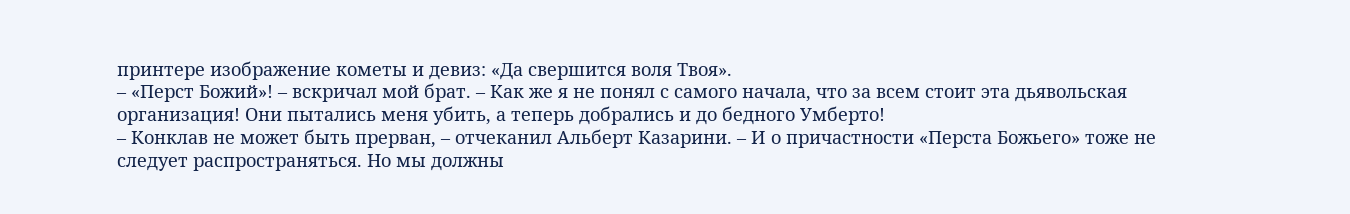принтере изображение кометы и девиз: «Да свершится воля Твоя».
– «Перст Божий»! – вскричал мой брат. – Как же я не понял с самого начала, что за всем стоит эта дьявольская организация! Они пытались меня убить, а теперь добрались и до бедного Умберто!
– Конклав не может быть прерван, – отчеканил Альберт Казарини. – И о причастности «Перста Божьего» тоже не следует распространяться. Но мы должны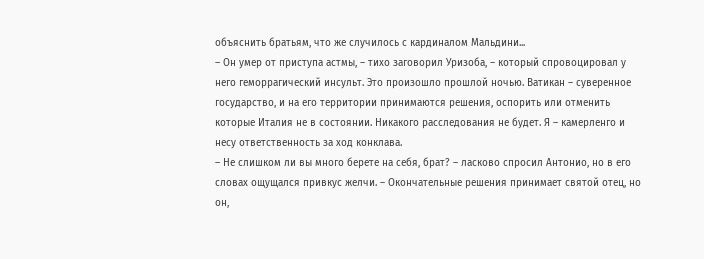объяснить братьям, что же случилось с кардиналом Мальдини...
– Он умер от приступа астмы, – тихо заговорил Уризоба, – который спровоцировал у него геморрагический инсульт. Это произошло прошлой ночью. Ватикан – суверенное государство, и на его территории принимаются решения, оспорить или отменить которые Италия не в состоянии. Никакого расследования не будет. Я – камерленго и несу ответственность за ход конклава.
– Не слишком ли вы много берете на себя, брат? – ласково спросил Антонио, но в его словах ощущался привкус желчи. – Окончательные решения принимает святой отец, но он,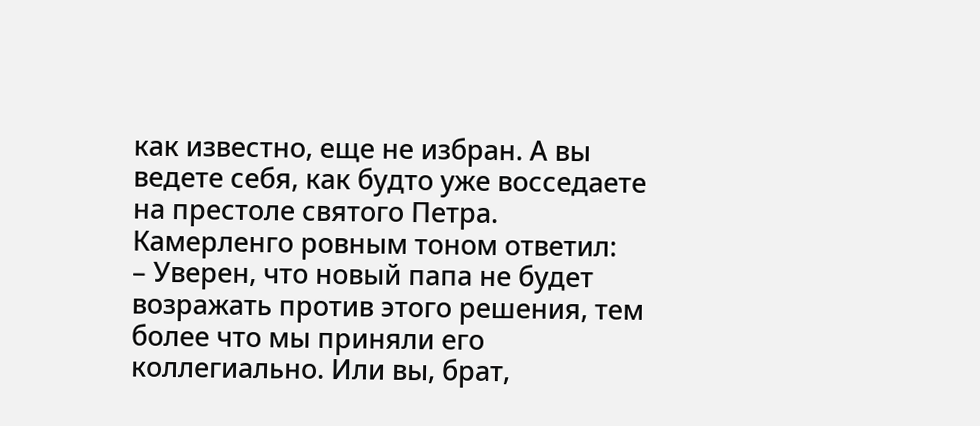как известно, еще не избран. А вы ведете себя, как будто уже восседаете на престоле святого Петра.
Камерленго ровным тоном ответил:
– Уверен, что новый папа не будет возражать против этого решения, тем более что мы приняли его коллегиально. Или вы, брат,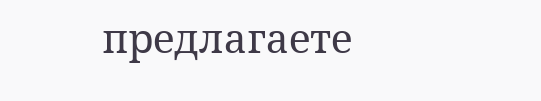предлагаете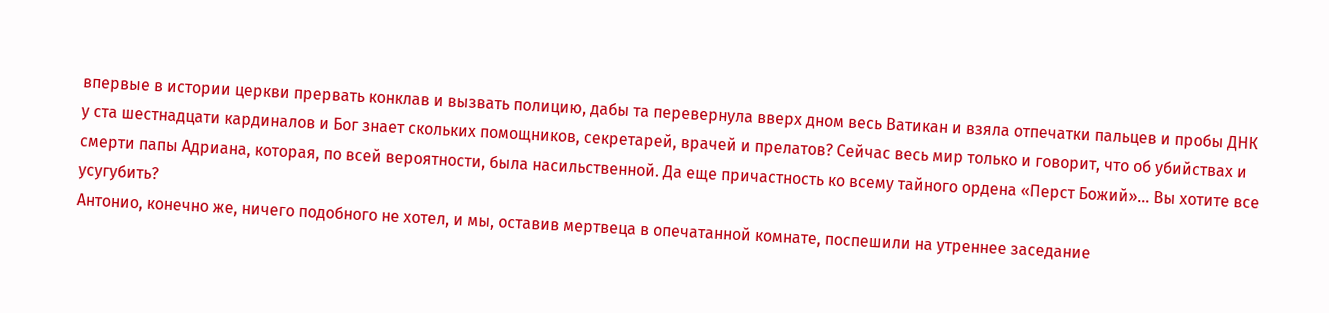впервые в истории церкви прервать конклав и вызвать полицию, дабы та перевернула вверх дном весь Ватикан и взяла отпечатки пальцев и пробы ДНК у ста шестнадцати кардиналов и Бог знает скольких помощников, секретарей, врачей и прелатов? Сейчас весь мир только и говорит, что об убийствах и смерти папы Адриана, которая, по всей вероятности, была насильственной. Да еще причастность ко всему тайного ордена «Перст Божий»... Вы хотите все усугубить?
Антонио, конечно же, ничего подобного не хотел, и мы, оставив мертвеца в опечатанной комнате, поспешили на утреннее заседание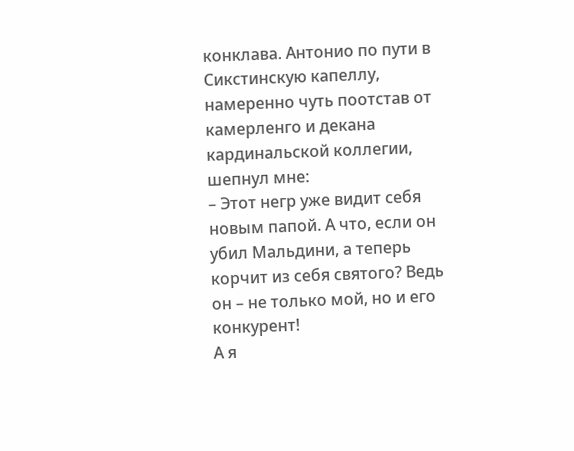конклава. Антонио по пути в Сикстинскую капеллу, намеренно чуть поотстав от камерленго и декана кардинальской коллегии, шепнул мне:
– Этот негр уже видит себя новым папой. А что, если он убил Мальдини, а теперь корчит из себя святого? Ведь он – не только мой, но и его конкурент!
А я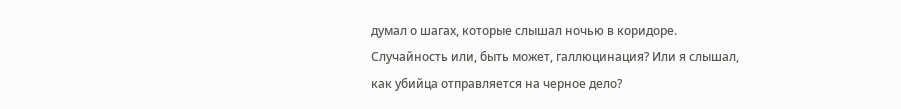думал о шагах, которые слышал ночью в коридоре. Случайность или, быть может, галлюцинация? Или я слышал, как убийца отправляется на черное дело?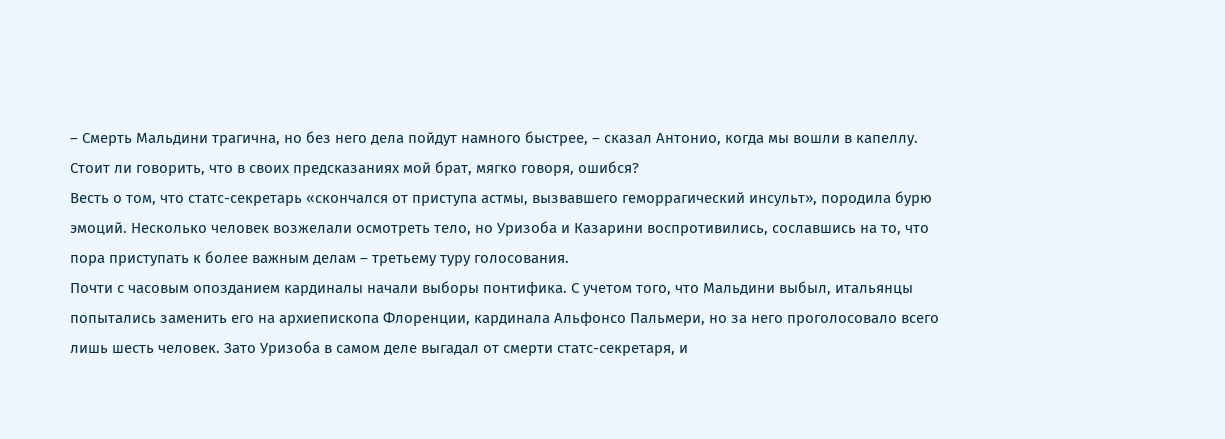– Смерть Мальдини трагична, но без него дела пойдут намного быстрее, – сказал Антонио, когда мы вошли в капеллу.
Стоит ли говорить, что в своих предсказаниях мой брат, мягко говоря, ошибся?
Весть о том, что статс-секретарь «скончался от приступа астмы, вызвавшего геморрагический инсульт», породила бурю эмоций. Несколько человек возжелали осмотреть тело, но Уризоба и Казарини воспротивились, сославшись на то, что пора приступать к более важным делам – третьему туру голосования.
Почти с часовым опозданием кардиналы начали выборы понтифика. С учетом того, что Мальдини выбыл, итальянцы попытались заменить его на архиепископа Флоренции, кардинала Альфонсо Пальмери, но за него проголосовало всего лишь шесть человек. Зато Уризоба в самом деле выгадал от смерти статс-секретаря, и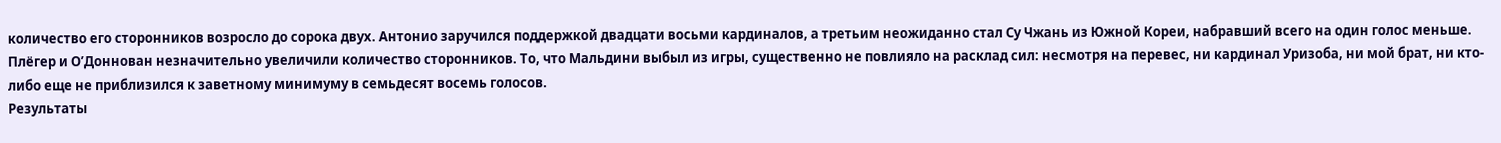количество его сторонников возросло до сорока двух. Антонио заручился поддержкой двадцати восьми кардиналов, а третьим неожиданно стал Су Чжань из Южной Кореи, набравший всего на один голос меньше. Плёгер и О’Доннован незначительно увеличили количество сторонников. То, что Мальдини выбыл из игры, существенно не повлияло на расклад сил: несмотря на перевес, ни кардинал Уризоба, ни мой брат, ни кто-либо еще не приблизился к заветному минимуму в семьдесят восемь голосов.
Результаты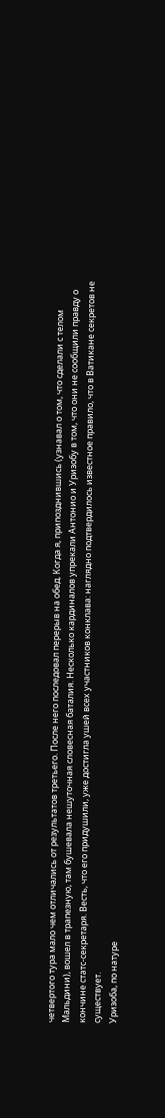четвертого тура мало чем отличались от результатов третьего. После него последовал перерыв на обед. Когда я, припозднившись (узнавал о том, что сделали с телом Мальдини), вошел в трапезную, там бушевала нешуточная словесная баталия. Несколько кардиналов упрекали Антонио и Уризобу в том, что они не сообщили правду о кончине статс-секретаря. Весть, что его придушили, уже достигла ушей всех участников конклава: наглядно подтвердилось известное правило, что в Ватикане секретов не существует.
Уризоба, по натуре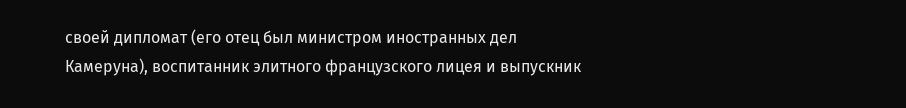своей дипломат (его отец был министром иностранных дел Камеруна), воспитанник элитного французского лицея и выпускник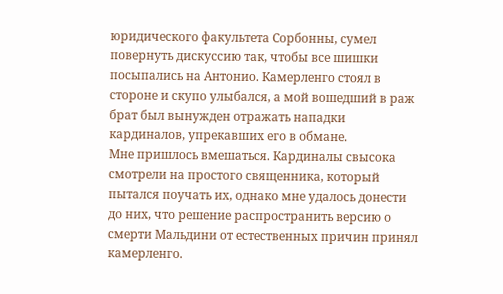юридического факультета Сорбонны, сумел повернуть дискуссию так, чтобы все шишки посыпались на Антонио. Камерленго стоял в стороне и скупо улыбался, а мой вошедший в раж брат был вынужден отражать нападки кардиналов, упрекавших его в обмане.
Мне пришлось вмешаться. Кардиналы свысока смотрели на простого священника, который пытался поучать их, однако мне удалось донести до них, что решение распространить версию о смерти Мальдини от естественных причин принял камерленго.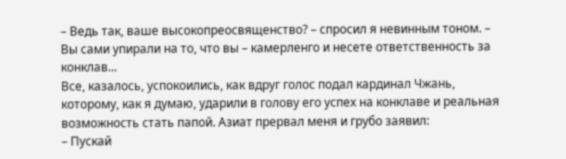– Ведь так, ваше высокопреосвященство? – спросил я невинным тоном. – Вы сами упирали на то, что вы – камерленго и несете ответственность за конклав...
Все, казалось, успокоились, как вдруг голос подал кардинал Чжань, которому, как я думаю, ударили в голову его успех на конклаве и реальная возможность стать папой. Азиат прервал меня и грубо заявил:
– Пускай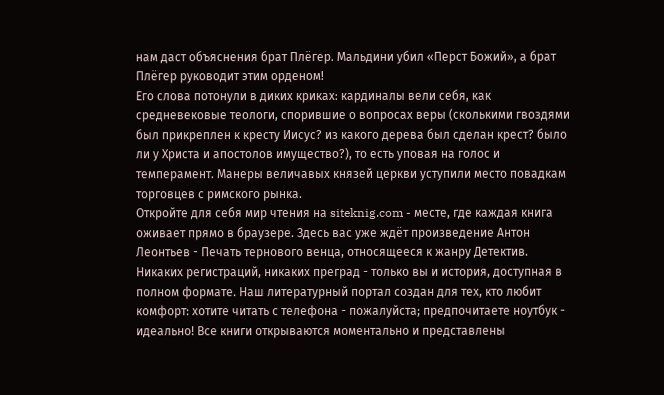нам даст объяснения брат Плёгер. Мальдини убил «Перст Божий», а брат Плёгер руководит этим орденом!
Его слова потонули в диких криках: кардиналы вели себя, как средневековые теологи, спорившие о вопросах веры (сколькими гвоздями был прикреплен к кресту Иисус? из какого дерева был сделан крест? было ли у Христа и апостолов имущество?), то есть уповая на голос и темперамент. Манеры величавых князей церкви уступили место повадкам торговцев с римского рынка.
Откройте для себя мир чтения на siteknig.com - месте, где каждая книга оживает прямо в браузере. Здесь вас уже ждёт произведение Антон Леонтьев - Печать тернового венца, относящееся к жанру Детектив. Никаких регистраций, никаких преград - только вы и история, доступная в полном формате. Наш литературный портал создан для тех, кто любит комфорт: хотите читать с телефона - пожалуйста; предпочитаете ноутбук - идеально! Все книги открываются моментально и представлены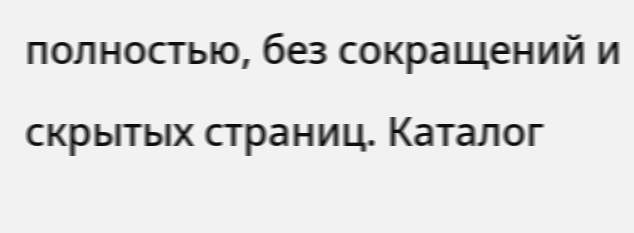полностью, без сокращений и скрытых страниц. Каталог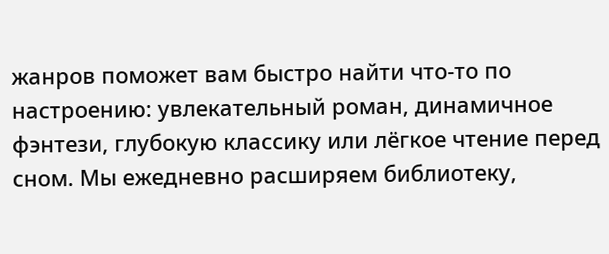жанров поможет вам быстро найти что-то по настроению: увлекательный роман, динамичное фэнтези, глубокую классику или лёгкое чтение перед сном. Мы ежедневно расширяем библиотеку,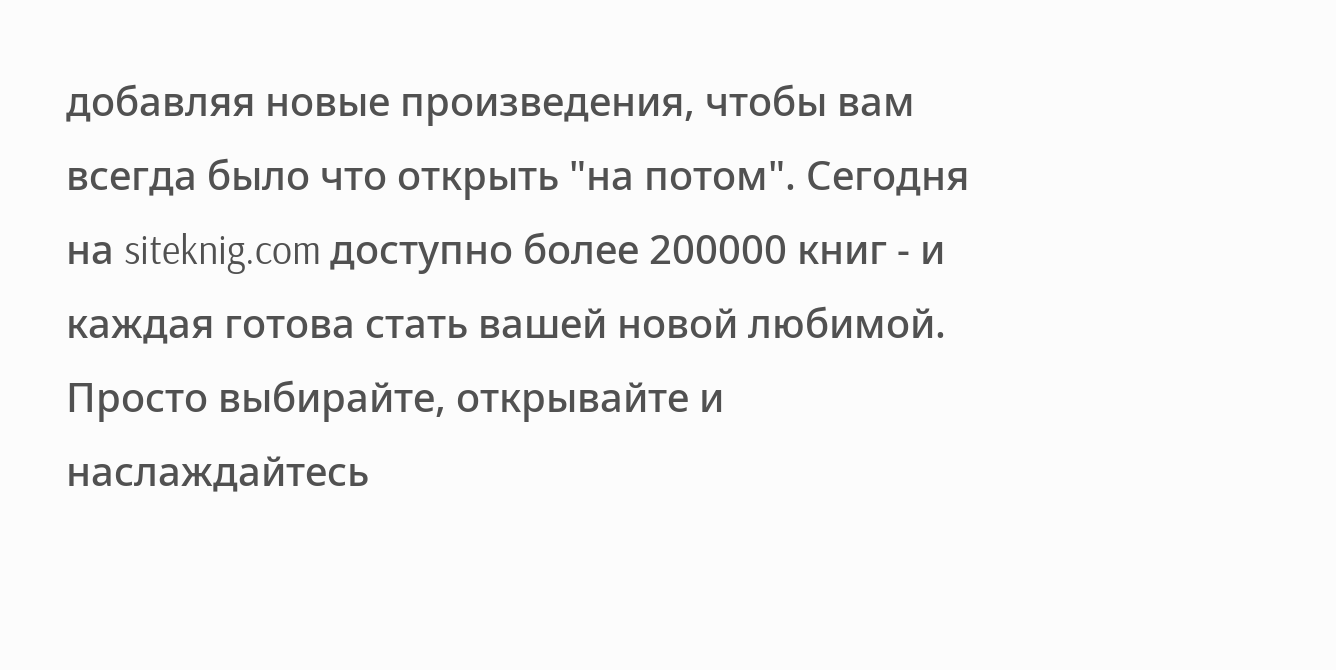добавляя новые произведения, чтобы вам всегда было что открыть "на потом". Сегодня на siteknig.com доступно более 200000 книг - и каждая готова стать вашей новой любимой. Просто выбирайте, открывайте и наслаждайтесь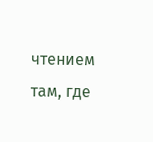чтением там, где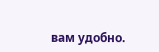вам удобно.